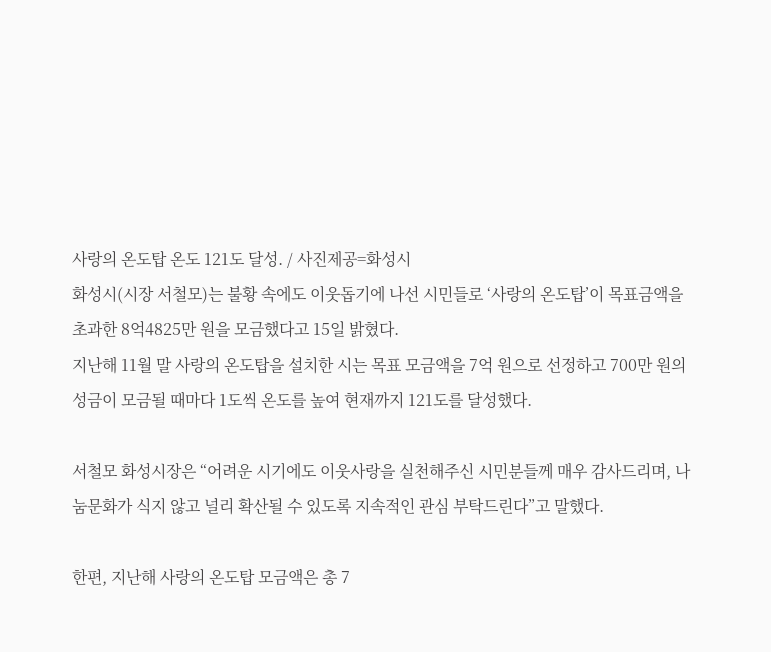사랑의 온도탑 온도 121도 달성. / 사진제공=화성시
화성시(시장 서철모)는 불황 속에도 이웃돕기에 나선 시민들로 ‘사랑의 온도탑’이 목표금액을 초과한 8억4825만 원을 모금했다고 15일 밝혔다.
지난해 11월 말 사랑의 온도탑을 설치한 시는 목표 모금액을 7억 원으로 선정하고 700만 원의 성금이 모금될 때마다 1도씩 온도를 높여 현재까지 121도를 달성했다.

서철모 화성시장은 “어려운 시기에도 이웃사랑을 실천해주신 시민분들께 매우 감사드리며, 나눔문화가 식지 않고 널리 확산될 수 있도록 지속적인 관심 부탁드린다”고 말했다.

한편, 지난해 사랑의 온도탑 모금액은 총 7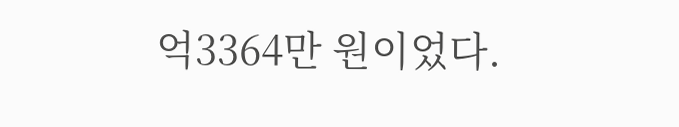억3364만 원이었다.